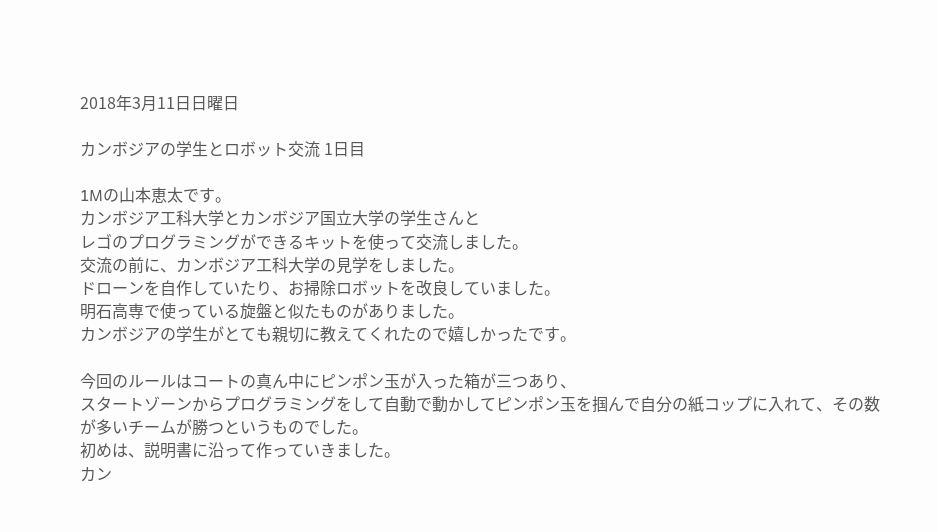2018年3月11日日曜日

カンボジアの学生とロボット交流 1日目

1Mの山本恵太です。
カンボジア工科大学とカンボジア国立大学の学生さんと
レゴのプログラミングができるキットを使って交流しました。
交流の前に、カンボジア工科大学の見学をしました。
ドローンを自作していたり、お掃除ロボットを改良していました。
明石高専で使っている旋盤と似たものがありました。
カンボジアの学生がとても親切に教えてくれたので嬉しかったです。

今回のルールはコートの真ん中にピンポン玉が入った箱が三つあり、
スタートゾーンからプログラミングをして自動で動かしてピンポン玉を掴んで自分の紙コップに入れて、その数が多いチームが勝つというものでした。
初めは、説明書に沿って作っていきました。
カン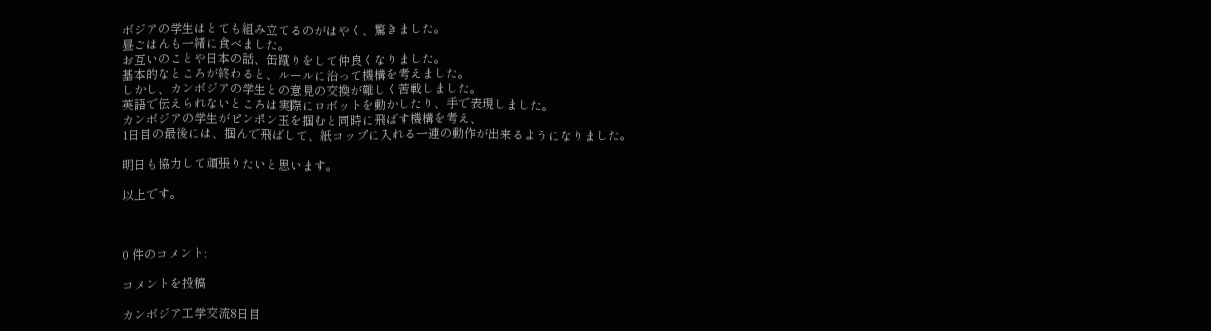ボジアの学生はとても組み立てるのがはやく、驚きました。
昼ごはんも一緒に食べました。
お互いのことや日本の話、缶蹴りをして仲良くなりました。
基本的なところが終わると、ルールに沿って機構を考えました。
しかし、カンボジアの学生との意見の交換が難しく苦戦しました。
英語で伝えられないところは実際にロボットを動かしたり、手で表現しました。
カンボジアの学生がピンポン玉を掴むと同時に飛ばす機構を考え、
1日目の最後には、掴んで飛ばして、紙コップに入れる一連の動作が出来るようになりました。

明日も協力して頑張りたいと思います。

以上です。



0 件のコメント:

コメントを投稿

カンボジア工学交流8日目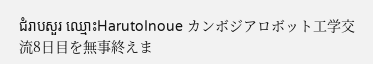ជំរាបសួរ ឈ្មោះHarutoInoue カンボジアロボット工学交流8日目を無事終えま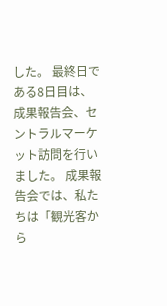した。 最終日である8日目は、成果報告会、セントラルマーケット訪問を行いました。 成果報告会では、私たちは「観光客から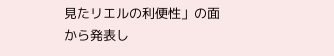見たリエルの利便性」の面から発表し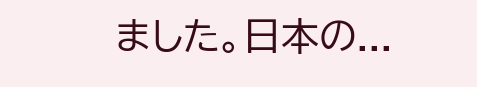ました。日本の...